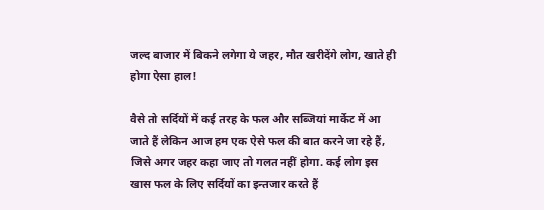जल्द बाजार में बिकने लगेगा ये जहर, मौत खरीदेंगे लोग, खाते ही होगा ऐसा हाल!

वैसे तो सर्दियों में कई तरह के फल और सब्जियां मार्केट में आ जाते हैं लेकिन आज हम एक ऐसे फल की बात करने जा रहे हैं, जिसे अगर जहर कहा जाए तो गलत नहीं होगा. कई लोग इस खास फल के लिए सर्दियों का इन्तजार करते हैं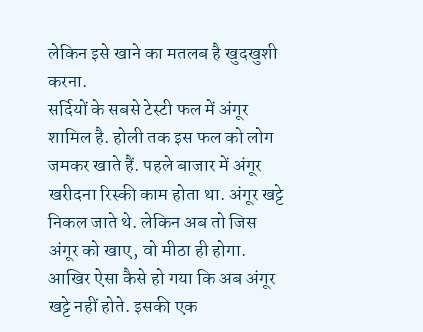लेकिन इसे खाने का मतलब है खुदखुशी करना.
सर्दियों के सबसे टेस्टी फल में अंगूर शामिल है. होली तक इस फल को लोग जमकर खाते हैं. पहले बाजार में अंगूर खरीदना रिस्की काम होता था. अंगूर खट्टे निकल जाते थे. लेकिन अब तो जिस अंगूर को खाए, वो मीठा ही होगा. आखिर ऐसा कैसे हो गया कि अब अंगूर खट्टे नहीं होते. इसकी एक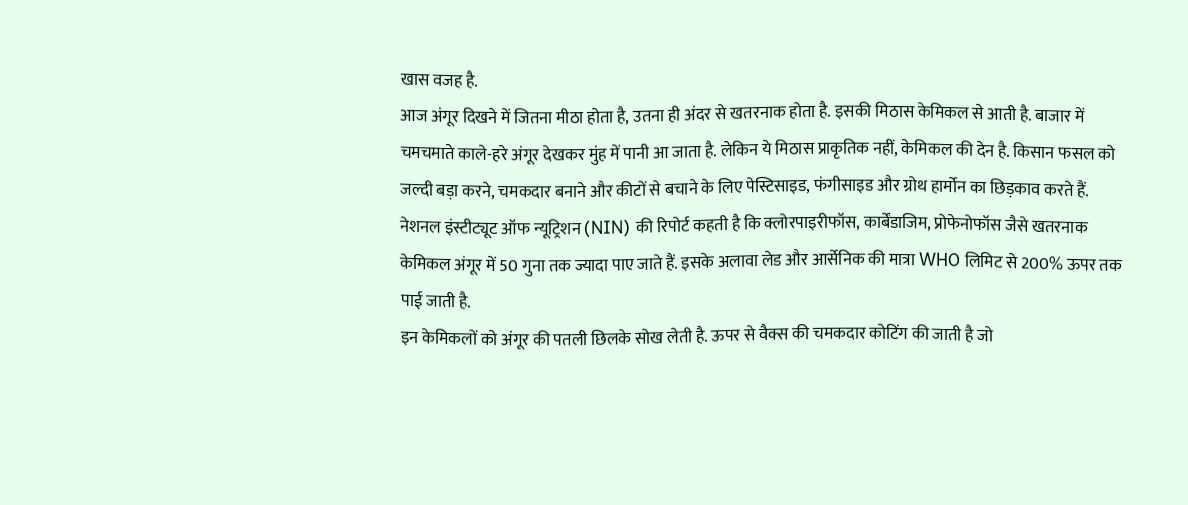खास वजह है.
आज अंगूर दिखने में जितना मीठा होता है, उतना ही अंदर से खतरनाक होता है. इसकी मिठास केमिकल से आती है. बाजार में चमचमाते काले-हरे अंगूर देखकर मुंह में पानी आ जाता है. लेकिन ये मिठास प्राकृतिक नहीं, केमिकल की देन है. किसान फसल को जल्दी बड़ा करने, चमकदार बनाने और कीटों से बचाने के लिए पेस्टिसाइड, फंगीसाइड और ग्रोथ हार्मोन का छिड़काव करते हैं. नेशनल इंस्टीट्यूट ऑफ न्यूट्रिशन (NIN) की रिपोर्ट कहती है कि क्लोरपाइरीफॉस, कार्बेंडाजिम, प्रोफेनोफॉस जैसे खतरनाक केमिकल अंगूर में 50 गुना तक ज्यादा पाए जाते हैं. इसके अलावा लेड और आर्सेनिक की मात्रा WHO लिमिट से 200% ऊपर तक पाई जाती है.
इन केमिकलों को अंगूर की पतली छिलके सोख लेती है. ऊपर से वैक्स की चमकदार कोटिंग की जाती है जो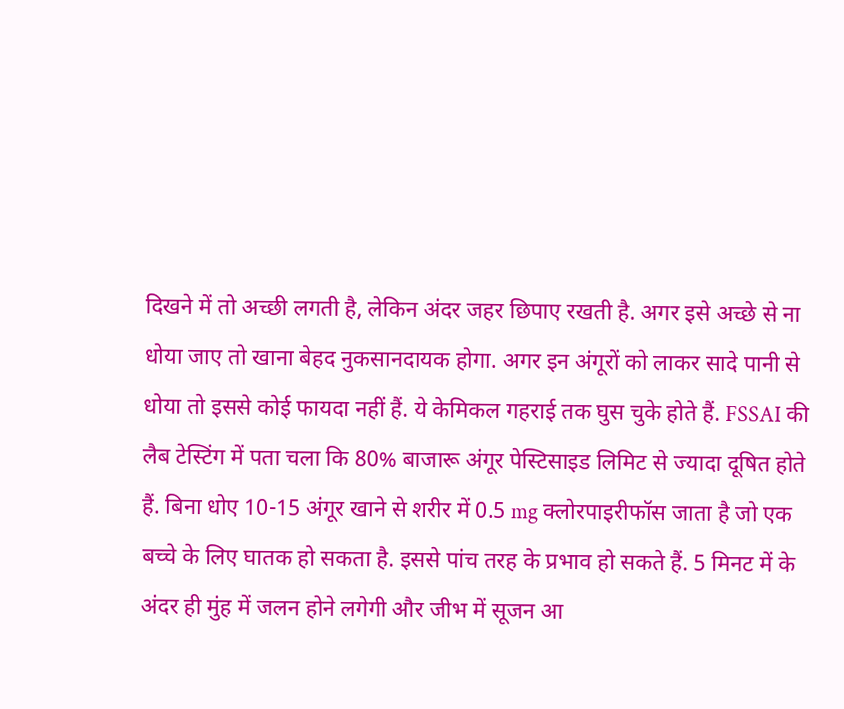दिखने में तो अच्छी लगती है, लेकिन अंदर जहर छिपाए रखती है. अगर इसे अच्छे से ना धोया जाए तो खाना बेहद नुकसानदायक होगा. अगर इन अंगूरों को लाकर सादे पानी से धोया तो इससे कोई फायदा नहीं हैं. ये केमिकल गहराई तक घुस चुके होते हैं. FSSAI की लैब टेस्टिंग में पता चला कि 80% बाजारू अंगूर पेस्टिसाइड लिमिट से ज्यादा दूषित होते हैं. बिना धोए 10-15 अंगूर खाने से शरीर में 0.5 mg क्लोरपाइरीफॉस जाता है जो एक बच्चे के लिए घातक हो सकता है. इससे पांच तरह के प्रभाव हो सकते हैं. 5 मिनट में के अंदर ही मुंह में जलन होने लगेगी और जीभ में सूजन आ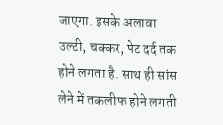जाएगा. इसके अलावा उल्टी, चक्कर, पेट दर्द तक होने लगता है. साथ ही सांस लेने में तकलीफ होने लगती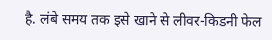है. लंबे समय तक इसे खाने से लीवर-किडनी फेल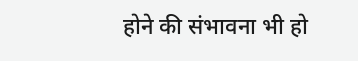होने की संभावना भी हो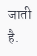जाती है.